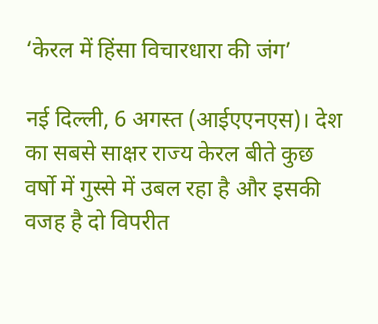‘केरल में हिंसा विचारधारा की जंग’

नई दिल्ली, 6 अगस्त (आईएएनएस)। देश का सबसे साक्षर राज्य केरल बीते कुछ वर्षो में गुस्से में उबल रहा है और इसकी वजह है दो विपरीत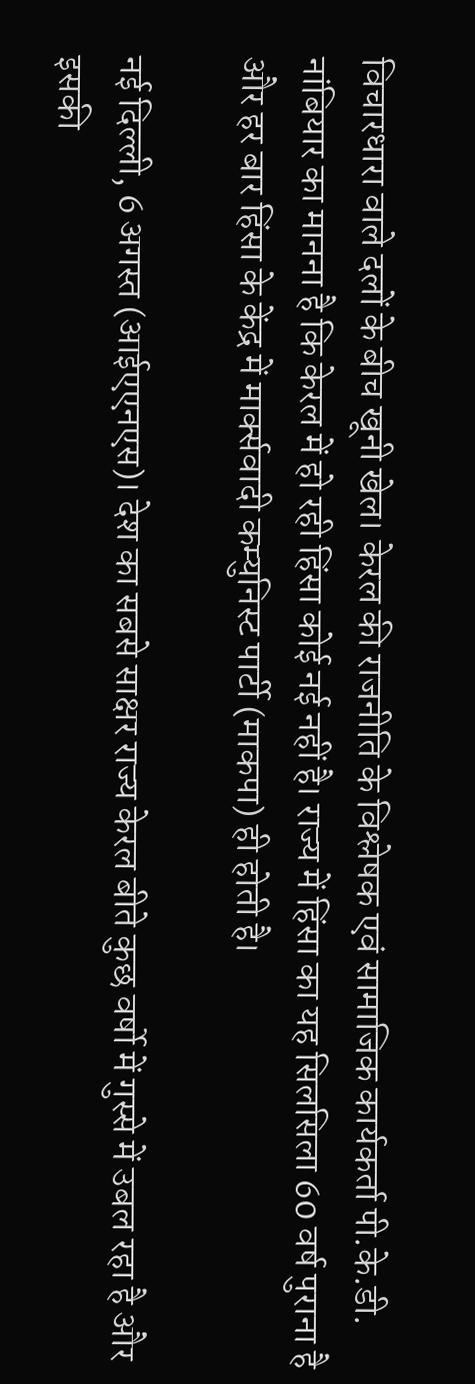विचारधारा वाले दलों के बीच खूनी खेल। केरल की राजनीति के विश्लेषक एवं सामाजिक कार्यकर्ता पी.के.डी. नांबियार का मानना है कि केरल में हो रही हिंसा कोई नई नहीं है। राज्य में हिंसा का यह सिलसिला 60 वर्ष पुराना है और हर बार हिंसा के केंद्र में मार्क्‍सवादी कम्युनिस्ट पार्टी (माकपा) ही होती है।

नई दिल्ली, 6 अगस्त (आईएएनएस)। देश का सबसे साक्षर राज्य केरल बीते कुछ वर्षो में गुस्से में उबल रहा है और इसकी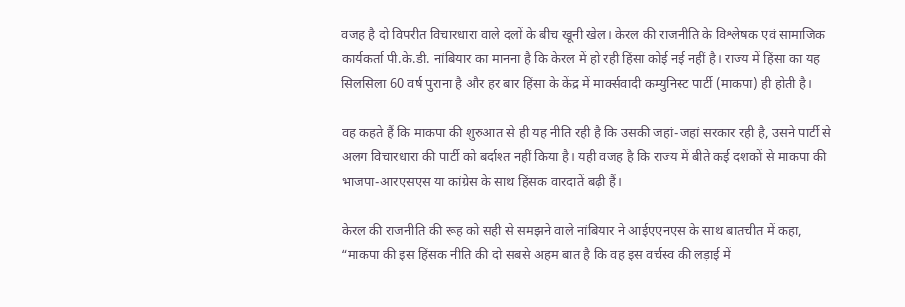वजह है दो विपरीत विचारधारा वाले दलों के बीच खूनी खेल। केरल की राजनीति के विश्लेषक एवं सामाजिक कार्यकर्ता पी.के.डी. नांबियार का मानना है कि केरल में हो रही हिंसा कोई नई नहीं है। राज्य में हिंसा का यह सिलसिला 60 वर्ष पुराना है और हर बार हिंसा के केंद्र में मार्क्‍सवादी कम्युनिस्ट पार्टी (माकपा) ही होती है।

वह कहते हैं कि माकपा की शुरुआत से ही यह नीति रही है कि उसकी जहां-जहां सरकार रही है, उसने पार्टी से अलग विचारधारा की पार्टी को बर्दाश्त नहीं किया है। यही वजह है कि राज्य में बीते कई दशकों से माकपा की भाजपा-आरएसएस या कांग्रेस के साथ हिंसक वारदातें बढ़ी हैं।

केरल की राजनीति की रूह को सही से समझने वाले नांबियार ने आईएएनएस के साथ बातचीत में कहा, “माकपा की इस हिंसक नीति की दो सबसे अहम बात है कि वह इस वर्चस्व की लड़ाई में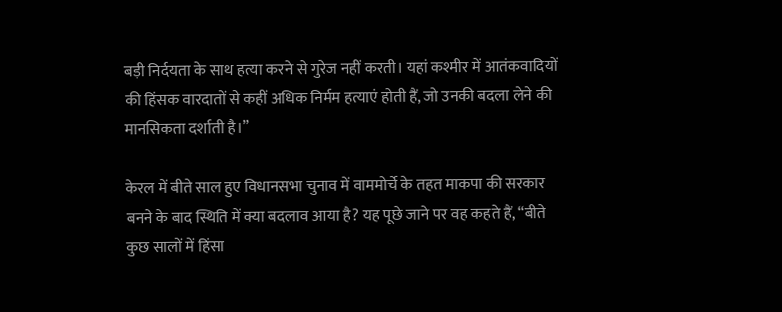बड़ी निर्दयता के साथ हत्या करने से गुरेज नहीं करती। यहां कश्मीर में आतंकवादियों की हिंसक वारदातों से कहीं अधिक निर्मम हत्याएं होती हैं, जो उनकी बदला लेने की मानसिकता दर्शाती है।”

केरल में बीते साल हुए विधानसभा चुनाव में वाममोर्चे के तहत माकपा की सरकार बनने के बाद स्थिति में क्या बदलाव आया है? यह पूछे जाने पर वह कहते हैं, “बीते कुछ सालों में हिंसा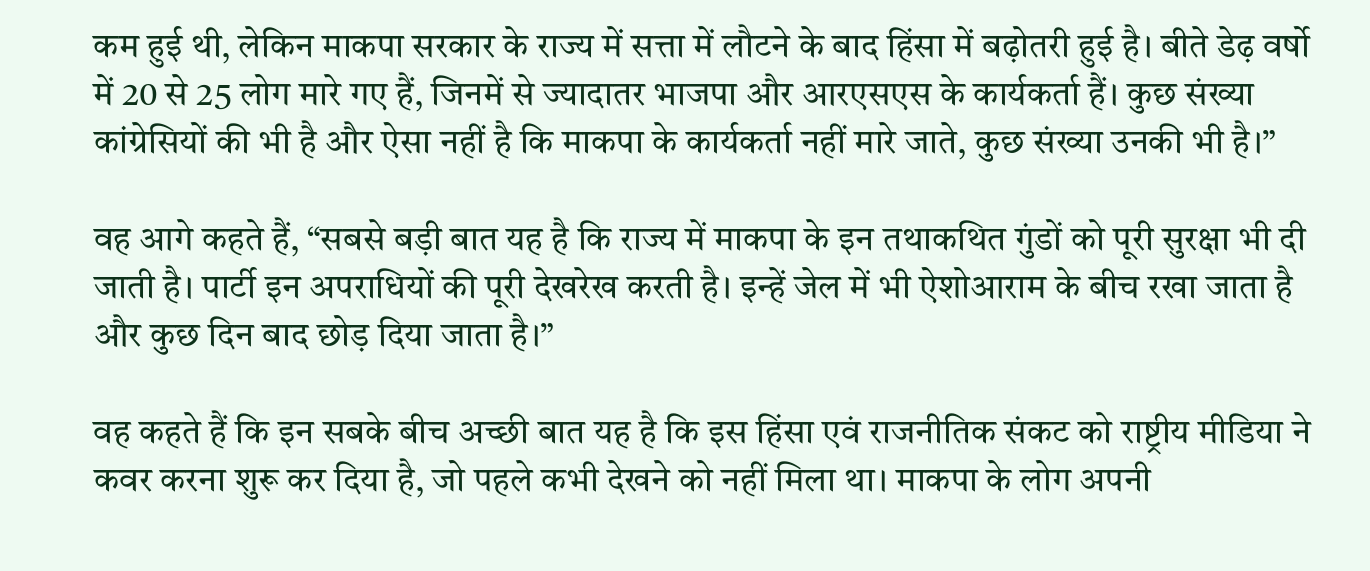कम हुई थी, लेकिन माकपा सरकार के राज्य में सत्ता में लौटने के बाद हिंसा में बढ़ोतरी हुई है। बीते डेढ़ वर्षो में 20 से 25 लोग मारे गए हैं, जिनमें से ज्यादातर भाजपा और आरएसएस के कार्यकर्ता हैं। कुछ संख्या कांग्रेसियों की भी है और ऐसा नहीं है कि माकपा के कार्यकर्ता नहीं मारे जाते, कुछ संख्या उनकी भी है।”

वह आगे कहते हैं, “सबसे बड़ी बात यह है कि राज्य में माकपा के इन तथाकथित गुंडों को पूरी सुरक्षा भी दी जाती है। पार्टी इन अपराधियों की पूरी देखरेख करती है। इन्हें जेल में भी ऐशोआराम के बीच रखा जाता है और कुछ दिन बाद छोड़ दिया जाता है।”

वह कहते हैं कि इन सबके बीच अच्छी बात यह है कि इस हिंसा एवं राजनीतिक संकट को राष्ट्रीय मीडिया ने कवर करना शुरू कर दिया है, जो पहले कभी देखने को नहीं मिला था। माकपा के लोग अपनी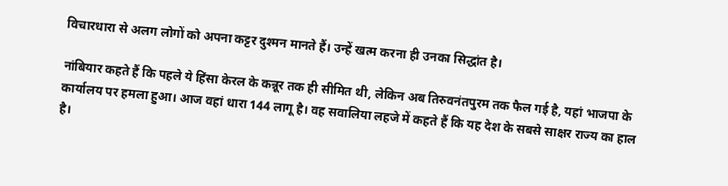विचारधारा से अलग लोगों को अपना कट्टर दुश्मन मानते हैं। उन्हें खत्म करना ही उनका सिद्धांत है।

नांबियार कहते हैं कि पहले ये हिंसा केरल के कन्नूर तक ही सीमित थी, लेकिन अब तिरुवनंतपुरम तक फैल गई है, यहां भाजपा के कार्यालय पर हमला हुआ। आज वहां धारा 144 लागू है। वह सवालिया लहजे में कहते हैं कि यह देश के सबसे साक्षर राज्य का हाल है।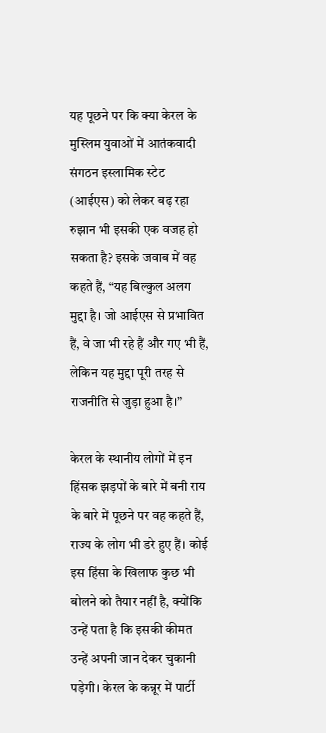यह पूछने पर कि क्या केरल के मुस्लिम युवाओं में आतंकवादी संगठन इस्लामिक स्टेट (आईएस) को लेकर बढ़ रहा रुझान भी इसकी एक वजह हो सकता है? इसके जवाब में वह कहते हैं, “यह बिल्कुल अलग मुद्दा है। जो आईएस से प्रभावित हैं, वे जा भी रहे हैं और गए भी हैं, लेकिन यह मुद्दा पूरी तरह से राजनीति से जुड़ा हुआ है।”

केरल के स्थानीय लोगों में इन हिंसक झड़पों के बारे में बनी राय के बारे में पूछने पर वह कहते हैं, राज्य के लोग भी डरे हुए हैं। कोई इस हिंसा के खिलाफ कुछ भी बोलने को तैयार नहीं है, क्योंकि उन्हें पता है कि इसकी कीमत उन्हें अपनी जान देकर चुकानी पड़ेगी। केरल के कन्नूर में पार्टी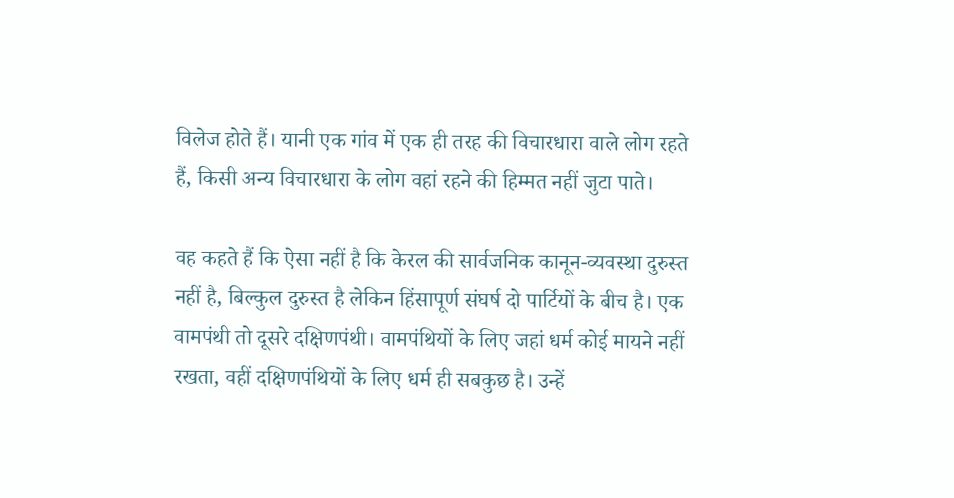विलेज होते हैं। यानी एक गांव में एक ही तरह की विचारधारा वाले लोग रहते हैं, किसी अन्य विचारधारा के लोग वहां रहने की हिम्मत नहीं जुटा पाते।

वह कहते हैं कि ऐसा नहीं है कि केरल की सार्वजनिक कानून-व्यवस्था दुरुस्त नहीं है, बिल्कुल दुरुस्त है लेकिन हिंसापूर्ण संघर्ष दो पार्टियों के बीच है। एक वामपंथी तो दूसरे दक्षिणपंथी। वामपंथियों के लिए जहां धर्म कोई मायने नहीं रखता, वहीं दक्षिणपंथियों के लिए धर्म ही सबकुछ है। उन्हें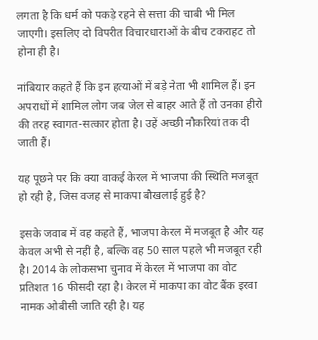लगता है कि धर्म को पकड़े रहने से सत्ता की चाबी भी मिल जाएगी। इसलिए दो विपरीत विचारधाराओं के बीच टकराहट तो होना ही है।

नांबियार कहते हैं कि इन हत्याओं में बड़े नेता भी शामिल हैं। इन अपराधों में शामिल लोग जब जेल से बाहर आते हैं तो उनका हीरो की तरह स्वागत-सत्कार होता है। उहें अच्छी नौकरियां तक दी जाती हैं।

यह पूछने पर कि क्या वाकई केरल में भाजपा की स्थिति मजबूत हो रही है, जिस वजह से माकपा बौखलाई हुई है?

इसके जवाब में वह कहते हैं, भाजपा केरल में मजबूत है और यह केवल अभी से नहीं है, बल्कि वह 50 साल पहले भी मजबूत रही है। 2014 के लोकसभा चुनाव में केरल में भाजपा का वोट प्रतिशत 16 फीसदी रहा है। केरल में माकपा का वोट बैंक इरवा नामक ओबीसी जाति रही है। यह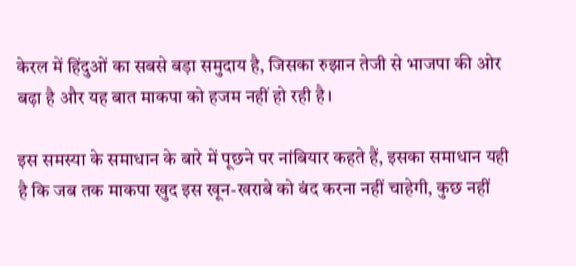केरल में हिंदुओं का सबसे बड़ा समुदाय है, जिसका रुझान तेजी से भाजपा की ओर बढ़ा है और यह बात माकपा को हजम नहीं हो रही है।

इस समस्या के समाधान के बारे में पूछने पर नांबियार कहते हैं, इसका समाधान यही है कि जब तक माकपा खुद इस खून-खराबे को बंद करना नहीं चाहेगी, कुछ नहीं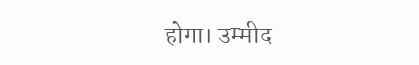होगा। उम्मीद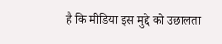है कि मीडिया इस मुद्दे को उछालता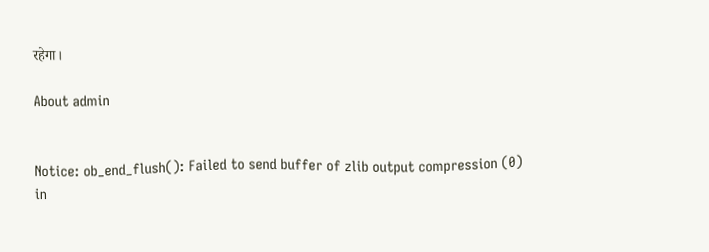रहेगा।

About admin


Notice: ob_end_flush(): Failed to send buffer of zlib output compression (0) in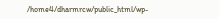/home4/dharmrcw/public_html/wp-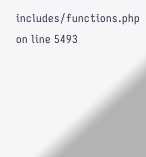includes/functions.php on line 5493